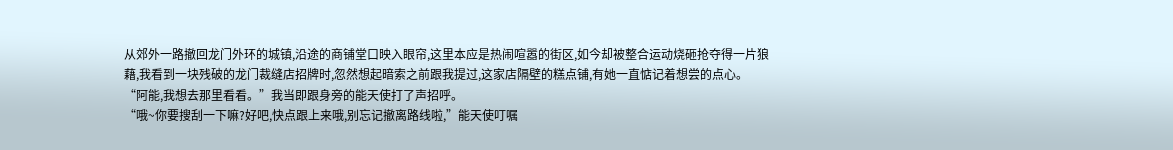从郊外一路撤回龙门外环的城镇,沿途的商铺堂口映入眼帘,这里本应是热闹喧嚣的街区,如今却被整合运动烧砸抢夺得一片狼藉,我看到一块残破的龙门裁缝店招牌时,忽然想起暗索之前跟我提过,这家店隔壁的糕点铺,有她一直惦记着想尝的点心。
“阿能,我想去那里看看。”我当即跟身旁的能天使打了声招呼。
“哦~你要搜刮一下嘛?好吧,快点跟上来哦,别忘记撤离路线啦,”能天使叮嘱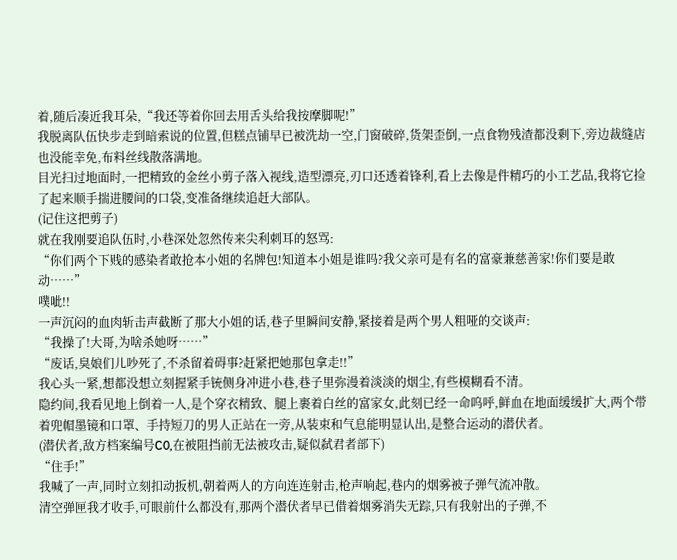着,随后凑近我耳朵,“我还等着你回去用舌头给我按摩脚呢!”
我脱离队伍快步走到暗索说的位置,但糕点铺早已被洗劫一空,门窗破碎,货架歪倒,一点食物残渣都没剩下,旁边裁缝店也没能幸免,布料丝线散落满地。
目光扫过地面时,一把精致的金丝小剪子落入视线,造型漂亮,刃口还透着锋利,看上去像是件精巧的小工艺品,我将它捡了起来顺手揣进腰间的口袋,变准备继续追赶大部队。
(记住这把剪子)
就在我刚要追队伍时,小巷深处忽然传来尖利刺耳的怒骂:
“你们两个下贱的感染者敢抢本小姐的名牌包!知道本小姐是谁吗?我父亲可是有名的富豪兼慈善家!你们要是敢动……”
噗呲!!
一声沉闷的血肉斩击声截断了那大小姐的话,巷子里瞬间安静,紧接着是两个男人粗哑的交谈声:
“我操了!大哥,为啥杀她呀……”
“废话,臭娘们儿吵死了,不杀留着碍事?赶紧把她那包拿走!!”
我心头一紧,想都没想立刻握紧手铳侧身冲进小巷,巷子里弥漫着淡淡的烟尘,有些模糊看不清。
隐约间,我看见地上倒着一人,是个穿衣精致、腿上裹着白丝的富家女,此刻已经一命呜呼,鲜血在地面缓缓扩大,两个带着兜帽墨镜和口罩、手持短刀的男人正站在一旁,从装束和气息能明显认出,是整合运动的潜伏者。
(潜伏者,敌方档案编号C0,在被阻挡前无法被攻击,疑似弑君者部下)
“住手!”
我喊了一声,同时立刻扣动扳机,朝着两人的方向连连射击,枪声响起,巷内的烟雾被子弹气流冲散。
清空弹匣我才收手,可眼前什么都没有,那两个潜伏者早已借着烟雾消失无踪,只有我射出的子弹,不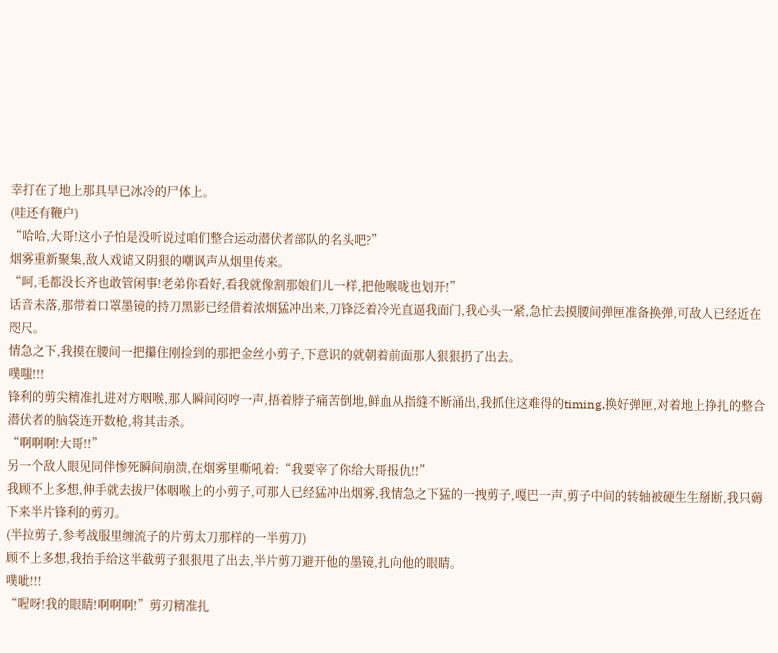幸打在了地上那具早已冰冷的尸体上。
(哇还有鞭户)
“哈哈,大哥!这小子怕是没听说过咱们整合运动潜伏者部队的名头吧?”
烟雾重新聚集,敌人戏谑又阴狠的嘲讽声从烟里传来。
“呵,毛都没长齐也敢管闲事!老弟你看好,看我就像割那娘们儿一样,把他喉咙也划开!”
话音未落,那带着口罩墨镜的持刀黑影已经借着浓烟猛冲出来,刀锋泛着冷光直逼我面门,我心头一紧,急忙去摸腰间弹匣准备换弹,可敌人已经近在咫尺。
情急之下,我摸在腰间一把攥住刚捡到的那把金丝小剪子,下意识的就朝着前面那人狠狠扔了出去。
噗嗤!!!
锋利的剪尖精准扎进对方咽喉,那人瞬间闷哼一声,捂着脖子痛苦倒地,鲜血从指缝不断涌出,我抓住这难得的timing,换好弹匣,对着地上挣扎的整合潜伏者的脑袋连开数枪,将其击杀。
“啊啊啊!大哥!!”
另一个敌人眼见同伴惨死瞬间崩溃,在烟雾里嘶吼着:“我要宰了你给大哥报仇!!”
我顾不上多想,伸手就去拔尸体咽喉上的小剪子,可那人已经猛冲出烟雾,我情急之下猛的一拽剪子,嘎巴一声,剪子中间的转轴被硬生生掰断,我只薅下来半片锋利的剪刃。
(半拉剪子,参考战服里缠流子的片剪太刀那样的一半剪刀)
顾不上多想,我抬手给这半截剪子狠狠甩了出去,半片剪刀避开他的墨镜,扎向他的眼睛。
噗呲!!!
“喔呀!我的眼睛!啊啊啊!”剪刃精准扎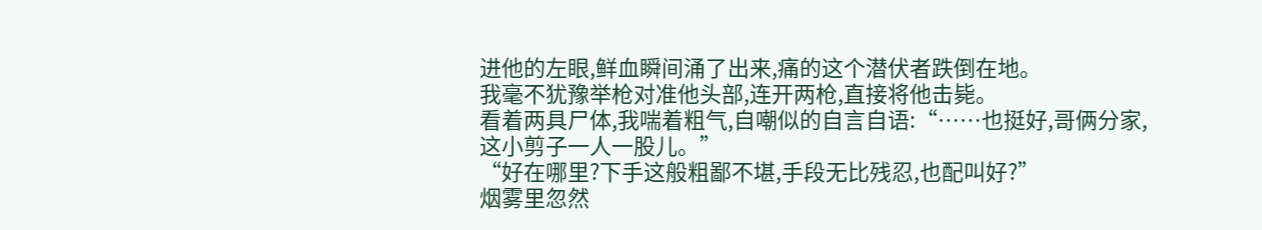进他的左眼,鲜血瞬间涌了出来,痛的这个潜伏者跌倒在地。
我毫不犹豫举枪对准他头部,连开两枪,直接将他击毙。
看着两具尸体,我喘着粗气,自嘲似的自言自语:“……也挺好,哥俩分家,这小剪子一人一股儿。”
“好在哪里?下手这般粗鄙不堪,手段无比残忍,也配叫好?”
烟雾里忽然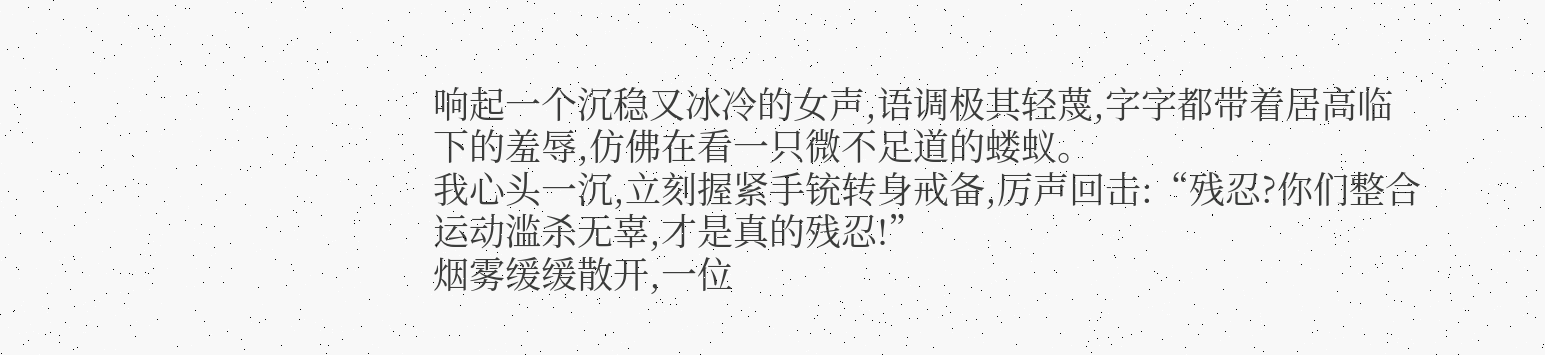响起一个沉稳又冰冷的女声,语调极其轻蔑,字字都带着居高临下的羞辱,仿佛在看一只微不足道的蝼蚁。
我心头一沉,立刻握紧手铳转身戒备,厉声回击:“残忍?你们整合运动滥杀无辜,才是真的残忍!”
烟雾缓缓散开,一位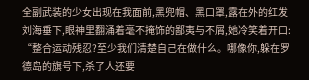全副武装的少女出现在我面前,黑兜帽、黑口罩,露在外的红发刘海垂下,眼神里翻涌着毫不掩饰的鄙夷与不屑,她冷笑着开口:
“整合运动残忍?至少我们清楚自己在做什么。哪像你,躲在罗德岛的旗号下,杀了人还要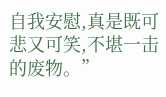自我安慰,真是既可悲又可笑,不堪一击的废物。”